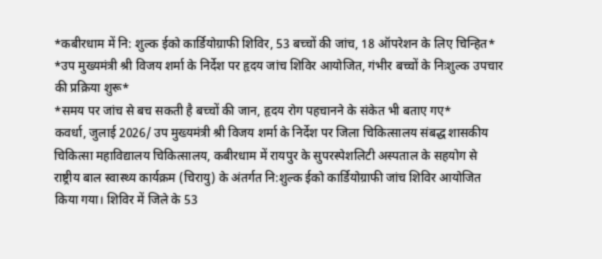*कबीरधाम में नि: शुल्क ईको कार्डियोग्राफी शिविर, 53 बच्चों की जांच, 18 ऑपरेशन के लिए चिन्हित*
*उप मुख्यमंत्री श्री विजय शर्मा के निर्देश पर हृदय जांच शिविर आयोजित, गंभीर बच्चों के निःशुल्क उपचार की प्रक्रिया शुरू*
*समय पर जांच से बच सकती है बच्चों की जान, हृदय रोग पहचानने के संकेत भी बताए गए*
कवर्धा, जुलाई 2026/ उप मुख्यमंत्री श्री विजय शर्मा के निर्देश पर जिला चिकित्सालय संबद्ध शासकीय चिकित्सा महाविद्यालय चिकित्सालय, कबीरधाम में रायपुर के सुपरस्पेशलिटी अस्पताल के सहयोग से राष्ट्रीय बाल स्वास्थ्य कार्यक्रम (चिरायु) के अंतर्गत नि:शुल्क ईको कार्डियोग्राफी जांच शिविर आयोजित किया गया। शिविर में जिले के 53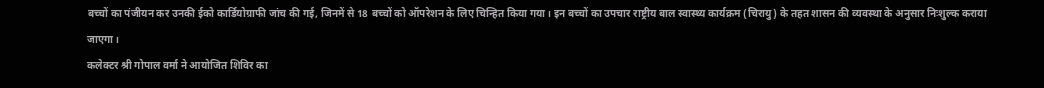बच्चों का पंजीयन कर उनकी ईको कार्डियोग्राफी जांच की गई, जिनमें से 18 बच्चों को ऑपरेशन के लिए चिन्हित किया गया। इन बच्चों का उपचार राष्ट्रीय बाल स्वास्थ्य कार्यक्रम (चिरायु) के तहत शासन की व्यवस्था के अनुसार निःशुल्क कराया जाएगा।
कलेक्टर श्री गोपाल वर्मा ने आयोजित शिविर का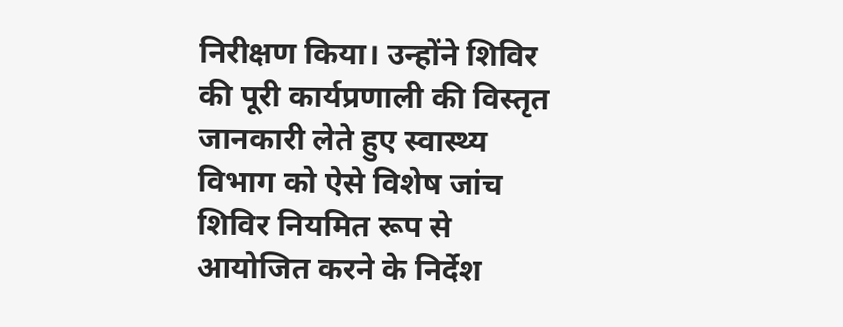निरीक्षण किया। उन्होंने शिविर की पूरी कार्यप्रणाली की विस्तृत जानकारी लेते हुए स्वास्थ्य विभाग को ऐसे विशेष जांच शिविर नियमित रूप से आयोजित करने के निर्देश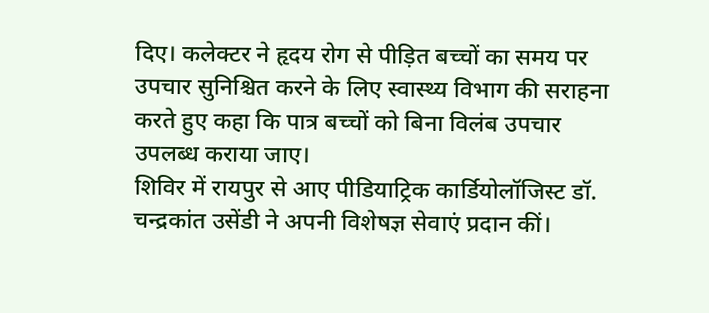दिए। कलेक्टर ने हृदय रोग से पीड़ित बच्चों का समय पर उपचार सुनिश्चित करने के लिए स्वास्थ्य विभाग की सराहना करते हुए कहा कि पात्र बच्चों को बिना विलंब उपचार उपलब्ध कराया जाए।
शिविर में रायपुर से आए पीडियाट्रिक कार्डियोलॉजिस्ट डॉ. चन्द्रकांत उसेंडी ने अपनी विशेषज्ञ सेवाएं प्रदान कीं।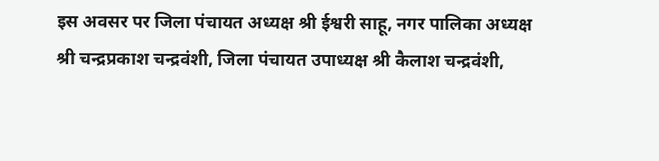इस अवसर पर जिला पंचायत अध्यक्ष श्री ईश्वरी साहू, नगर पालिका अध्यक्ष श्री चन्द्रप्रकाश चन्द्रवंशी, जिला पंचायत उपाध्यक्ष श्री कैलाश चन्द्रवंशी,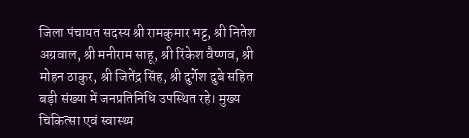जिला पंचायत सदस्य श्री रामकुमार भट्ट, श्री नितेश अग्रवाल, श्री मनीराम साहू, श्री रिंकेश वैष्णव, श्री मोहन ठाकुर, श्री जितेंद्र सिंह, श्री दुर्गेश दुबे सहित बड़ी संख्या में जनप्रतिनिधि उपस्थित रहे। मुख्य चिकित्सा एवं स्वास्थ्य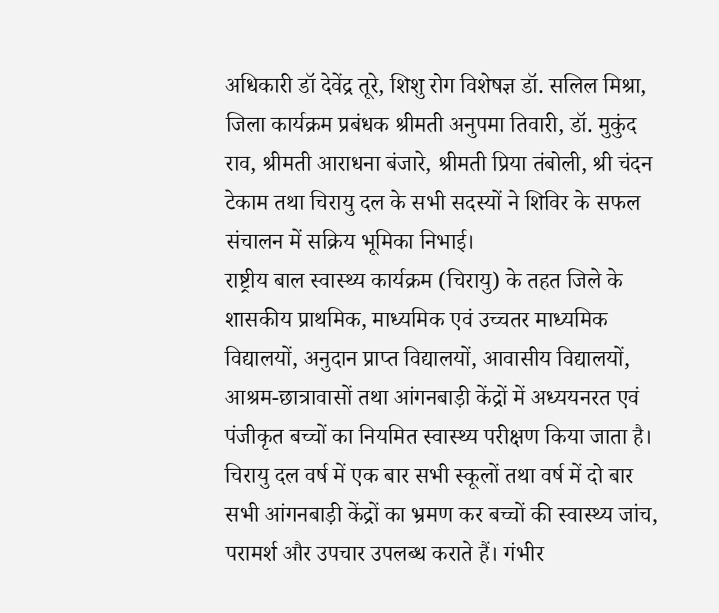अधिकारी डॉ देवेंद्र तूरे, शिशु रोग विशेषज्ञ डॉ. सलिल मिश्रा, जिला कार्यक्रम प्रबंधक श्रीमती अनुपमा तिवारी, डॉ. मुकुंद राव, श्रीमती आराधना बंजारे, श्रीमती प्रिया तंबोली, श्री चंदन टेकाम तथा चिरायु दल के सभी सदस्यों ने शिविर के सफल संचालन में सक्रिय भूमिका निभाई।
राष्ट्रीय बाल स्वास्थ्य कार्यक्रम (चिरायु) के तहत जिले के शासकीय प्राथमिक, माध्यमिक एवं उच्चतर माध्यमिक विद्यालयों, अनुदान प्राप्त विद्यालयों, आवासीय विद्यालयों, आश्रम-छात्रावासों तथा आंगनबाड़ी केंद्रों में अध्ययनरत एवं पंजीकृत बच्चों का नियमित स्वास्थ्य परीक्षण किया जाता है। चिरायु दल वर्ष में एक बार सभी स्कूलों तथा वर्ष में दो बार सभी आंगनबाड़ी केंद्रों का भ्रमण कर बच्चों की स्वास्थ्य जांच, परामर्श और उपचार उपलब्ध कराते हैं। गंभीर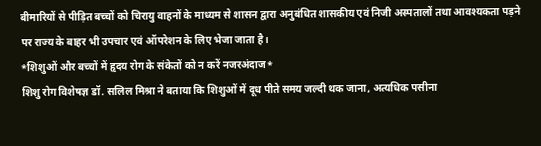बीमारियों से पीड़ित बच्चों को चिरायु वाहनों के माध्यम से शासन द्वारा अनुबंधित शासकीय एवं निजी अस्पतालों तथा आवश्यकता पड़ने पर राज्य के बाहर भी उपचार एवं ऑपरेशन के लिए भेजा जाता है।
*शिशुओं और बच्चों में हृदय रोग के संकेतों को न करें नजरअंदाज*
शिशु रोग विशेषज्ञ डॉ. सलिल मिश्रा ने बताया कि शिशुओं में दूध पीते समय जल्दी थक जाना, अत्यधिक पसीना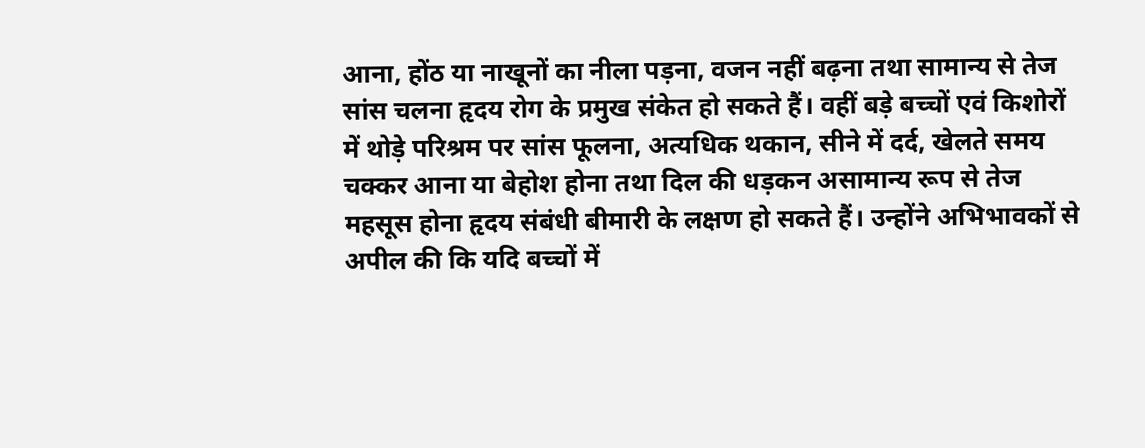आना, होंठ या नाखूनों का नीला पड़ना, वजन नहीं बढ़ना तथा सामान्य से तेज सांस चलना हृदय रोग के प्रमुख संकेत हो सकते हैं। वहीं बड़े बच्चों एवं किशोरों में थोड़े परिश्रम पर सांस फूलना, अत्यधिक थकान, सीने में दर्द, खेलते समय चक्कर आना या बेहोश होना तथा दिल की धड़कन असामान्य रूप से तेज महसूस होना हृदय संबंधी बीमारी के लक्षण हो सकते हैं। उन्होंने अभिभावकों से अपील की कि यदि बच्चों में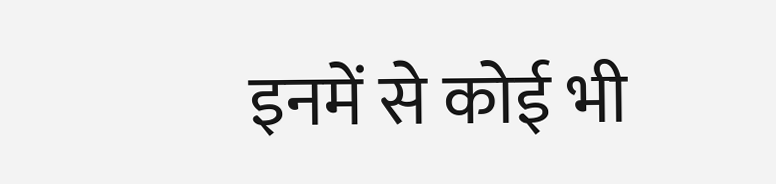इनमें से कोई भी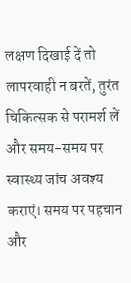लक्षण दिखाई दें तो लापरवाही न बरतें, तुरंत चिकित्सक से परामर्श लें और समय-समय पर स्वास्थ्य जांच अवश्य कराएं। समय पर पहचान और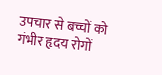उपचार से बच्चों को गंभीर हृदय रोगों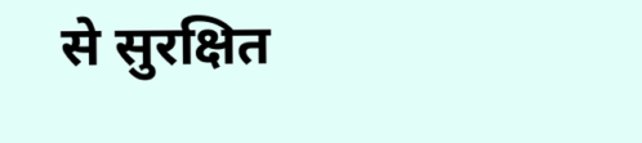से सुरक्षित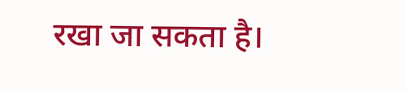रखा जा सकता है।